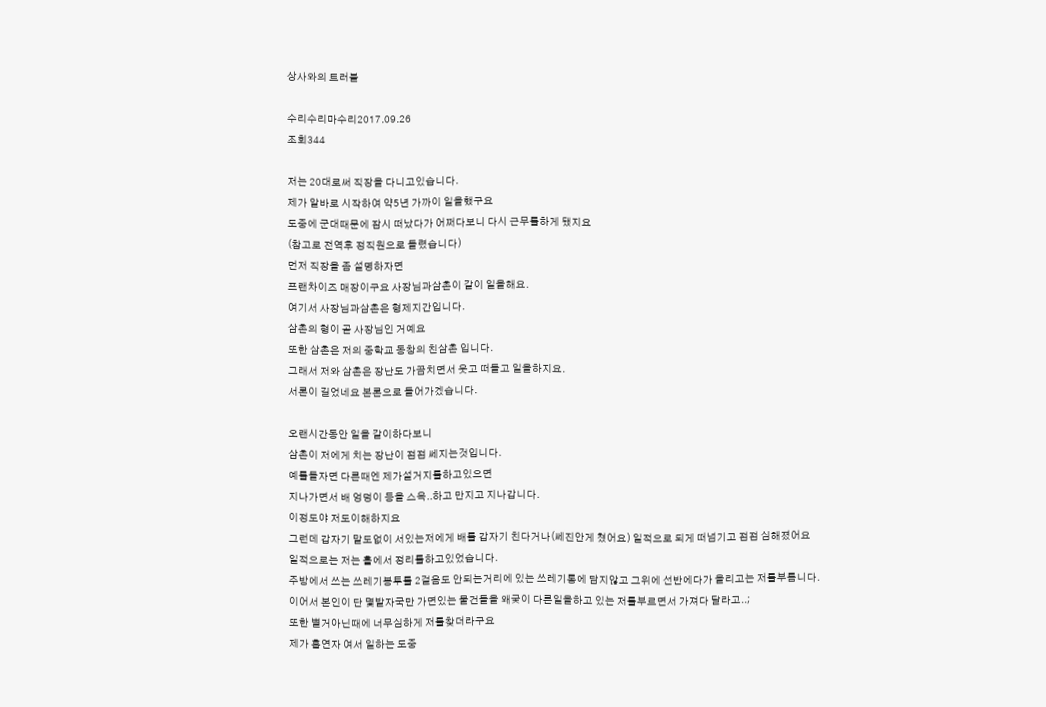상사와의 트러블

수리수리마수리2017.09.26
조회344

저는 20대로써 직장을 다니고있습니다.
제가 알바로 시작하여 약5년 가까이 일을했구요
도중에 군대때문에 잠시 떠났다가 어쩌다보니 다시 근무를하게 됐지요
(참고로 전역후 정직원으로 돌렸습니다)
먼저 직장을 좀 설명하자면
프랜차이즈 매장이구요 사장님과삼촌이 같이 일을해요.
여기서 사장님과삼촌은 형제지간입니다.
삼촌의 형이 곧 사장님인 거예요
또한 삼촌은 저의 중학교 동창의 친삼촌 입니다.
그래서 저와 삼촌은 장난도 가끔치면서 웃고 떠들고 일을하지요.
서론이 길었네요 본론으로 들어가겠습니다.

오랜시간동안 일을 같이하다보니
삼촌이 저에게 치는 장난이 점점 쎄지는것입니다.
예를들자면 다른때엔 제가설거지를하고있으면
지나가면서 배 엉덩이 등을 스윽..하고 만지고 지나갑니다.
이정도야 저도이해하지요
그런데 갑자기 말도없이 서있는저에게 배를 갑자기 친다거나(쎄진안게 쳤어요) 일적으로 되게 떠넘기고 점점 심해졌어요
일적으로는 저는 홀에서 정리를하고있었습니다.
주방에서 쓰는 쓰레기봉투를 2걸음도 안되는거리에 있는 쓰레기통에 담지않고 그위에 선반에다가 올리고는 저를부름니다.
이어서 본인이 단 몇발자국만 가면있는 물건들을 왜궂이 다른일을하고 있는 저를부르면서 가져다 달라고..;
또한 별거아닌때에 너무심하게 저를찾더라구요
제가 흡연자 여서 일하는 도중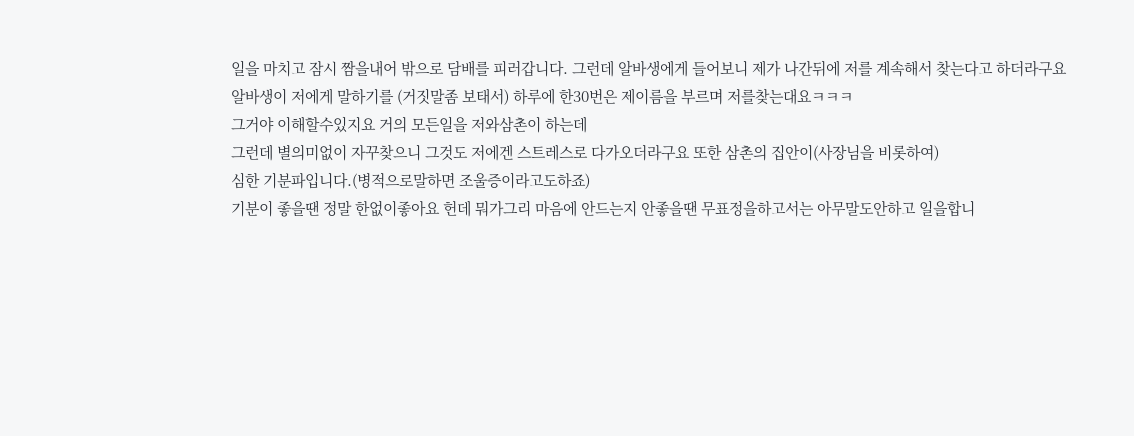일을 마치고 잠시 짬을내어 밖으로 담배를 피러갑니다. 그런데 알바생에게 들어보니 제가 나간뒤에 저를 계속해서 찾는다고 하더라구요
알바생이 저에게 말하기를 (거짓말좀 보태서) 하루에 한30번은 제이름을 부르며 저를찾는대요ㅋㅋㅋ
그거야 이해할수있지요 거의 모든일을 저와삼촌이 하는데
그런데 별의미없이 자꾸찾으니 그것도 저에겐 스트레스로 다가오더라구요 또한 삼촌의 집안이(사장님을 비롯하여)
심한 기분파입니다.(병적으로말하면 조울증이라고도하죠)
기분이 좋을땐 정말 한없이좋아요 헌데 뭐가그리 마음에 안드는지 안좋을땐 무표정을하고서는 아무말도안하고 일을합니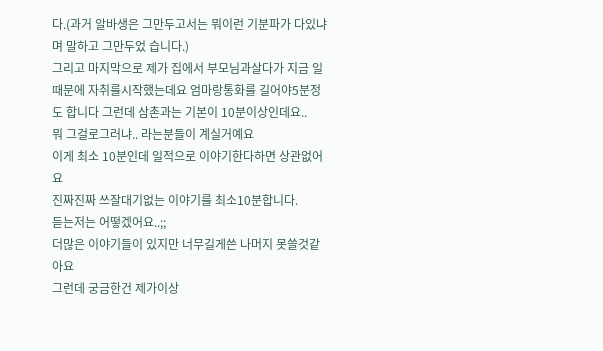다.(과거 알바생은 그만두고서는 뭐이런 기분파가 다있냐며 말하고 그만두었 습니다.)
그리고 마지막으로 제가 집에서 부모님과살다가 지금 일때문에 자취를시작했는데요 엄마랑통화를 길어야5분정도 합니다 그런데 삼촌과는 기본이 10분이상인데요..
뭐 그걸로그러냐.. 라는분들이 계실거예요
이게 최소 10분인데 일적으로 이야기한다하면 상관없어요
진짜진짜 쓰잘대기없는 이야기를 최소10분합니다.
듣는저는 어떻겠어요..;;
더많은 이야기들이 있지만 너무길게쓴 나머지 못쓸것같아요
그런데 궁금한건 제가이상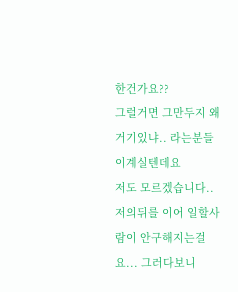한건가요??
그럴거면 그만두지 왜거기있냐.. 라는분들이계실텐데요
저도 모르겠습니다.. 저의뒤를 이어 일할사람이 안구해지는걸요... 그러다보니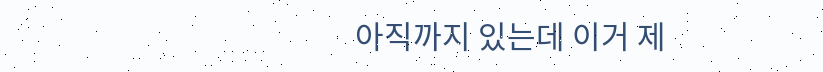아직까지 있는데 이거 제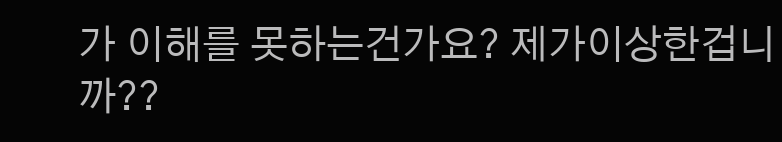가 이해를 못하는건가요? 제가이상한겁니까??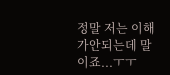정말 저는 이해가안되는데 말이죠...ㅜㅜ